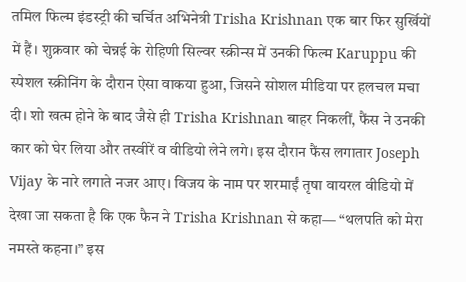तमिल फिल्म इंडस्ट्री की चर्चित अभिनेत्री Trisha Krishnan एक बार फिर सुर्खियों में हैं। शुक्रवार को चेन्नई के रोहिणी सिल्वर स्क्रीन्स में उनकी फिल्म Karuppu की स्पेशल स्क्रीनिंग के दौरान ऐसा वाकया हुआ, जिसने सोशल मीडिया पर हलचल मचा दी। शो खत्म होने के बाद जैसे ही Trisha Krishnan बाहर निकलीं, फैंस ने उनकी कार को घेर लिया और तस्वीरें व वीडियो लेने लगे। इस दौरान फैंस लगातार Joseph Vijay के नारे लगाते नजर आए। विजय के नाम पर शरमाईं तृषा वायरल वीडियो में देखा जा सकता है कि एक फैन ने Trisha Krishnan से कहा— “थलपति को मेरा नमस्ते कहना।” इस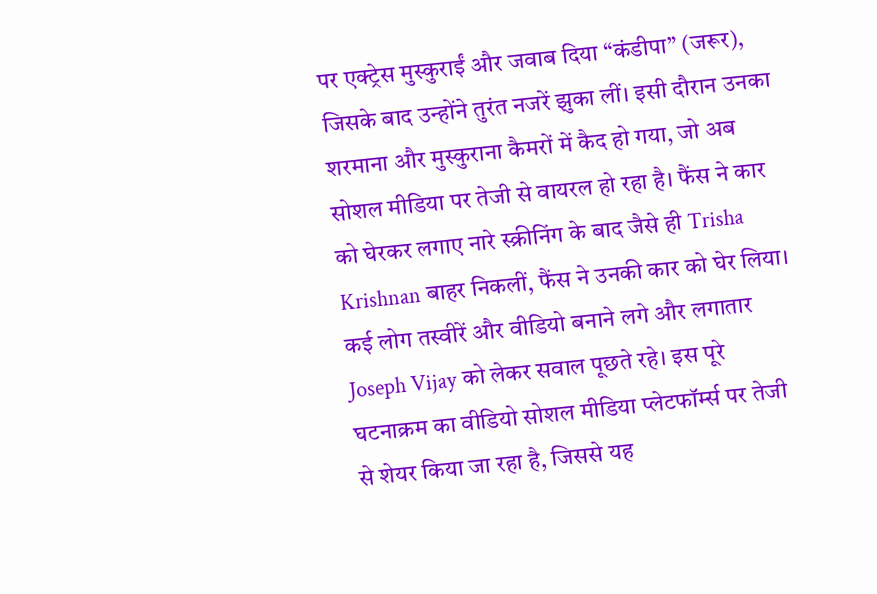पर एक्ट्रेस मुस्कुराईं और जवाब दिया “कंडीपा” (जरूर), जिसके बाद उन्होंने तुरंत नजरें झुका लीं। इसी दौरान उनका शरमाना और मुस्कुराना कैमरों में कैद हो गया, जो अब सोशल मीडिया पर तेजी से वायरल हो रहा है। फैंस ने कार को घेरकर लगाए नारे स्क्रीनिंग के बाद जैसे ही Trisha Krishnan बाहर निकलीं, फैंस ने उनकी कार को घेर लिया। कई लोग तस्वीरें और वीडियो बनाने लगे और लगातार Joseph Vijay को लेकर सवाल पूछते रहे। इस पूरे घटनाक्रम का वीडियो सोशल मीडिया प्लेटफॉर्म्स पर तेजी से शेयर किया जा रहा है, जिससे यह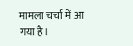मामला चर्चा में आ गया है।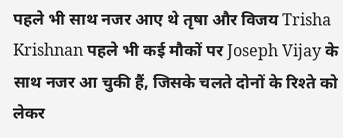पहले भी साथ नजर आए थे तृषा और विजय Trisha Krishnan पहले भी कई मौकों पर Joseph Vijay के साथ नजर आ चुकी हैं, जिसके चलते दोनों के रिश्ते को लेकर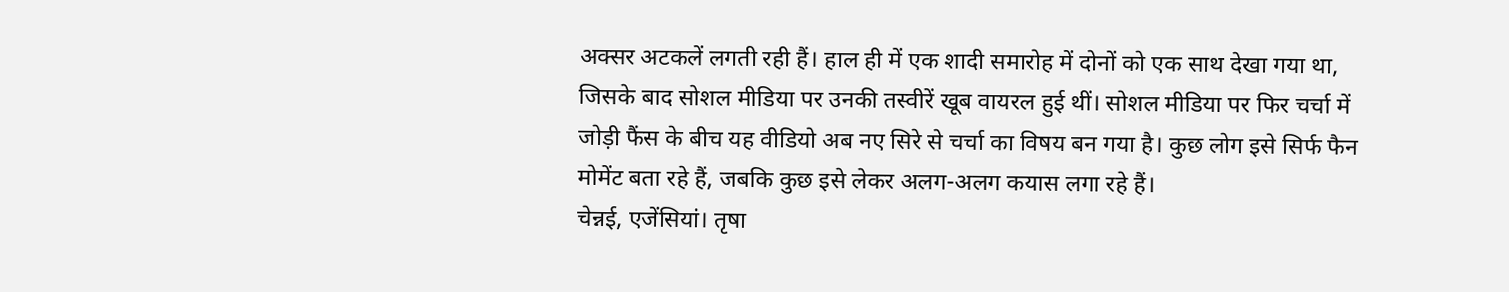अक्सर अटकलें लगती रही हैं। हाल ही में एक शादी समारोह में दोनों को एक साथ देखा गया था, जिसके बाद सोशल मीडिया पर उनकी तस्वीरें खूब वायरल हुई थीं। सोशल मीडिया पर फिर चर्चा में जोड़ी फैंस के बीच यह वीडियो अब नए सिरे से चर्चा का विषय बन गया है। कुछ लोग इसे सिर्फ फैन मोमेंट बता रहे हैं, जबकि कुछ इसे लेकर अलग-अलग कयास लगा रहे हैं।
चेन्नई, एजेंसियां। तृषा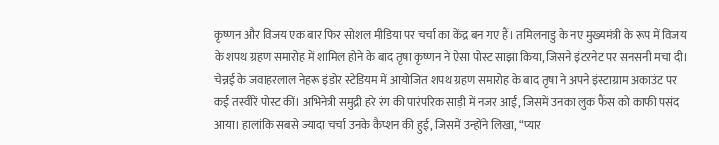कृष्णन और विजय एक बार फिर सोशल मीडिया पर चर्चा का केंद्र बन गए हैं। तमिलनाडु के नए मुख्यमंत्री के रूप में विजय के शपथ ग्रहण समारोह में शामिल होने के बाद तृषा कृष्णन ने ऐसा पोस्ट साझा किया, जिसने इंटरनेट पर सनसनी मचा दी। चेन्नई के जवाहरलाल नेहरू इंडोर स्टेडियम में आयोजित शपथ ग्रहण समारोह के बाद तृषा ने अपने इंस्टाग्राम अकाउंट पर कई तस्वीरें पोस्ट कीं। अभिनेत्री समुद्री हरे रंग की पारंपरिक साड़ी में नजर आईं, जिसमें उनका लुक फैंस को काफी पसंद आया। हालांकि सबसे ज्यादा चर्चा उनके कैप्शन की हुई, जिसमें उन्होंने लिखा, “प्यार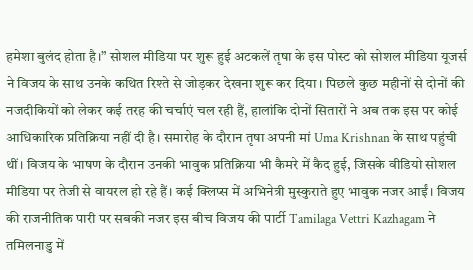हमेशा बुलंद होता है।” सोशल मीडिया पर शुरू हुई अटकलें तृषा के इस पोस्ट को सोशल मीडिया यूजर्स ने विजय के साथ उनके कथित रिश्ते से जोड़कर देखना शुरू कर दिया। पिछले कुछ महीनों से दोनों की नजदीकियों को लेकर कई तरह की चर्चाएं चल रही हैं, हालांकि दोनों सितारों ने अब तक इस पर कोई आधिकारिक प्रतिक्रिया नहीं दी है। समारोह के दौरान तृषा अपनी मां Uma Krishnan के साथ पहुंची थीं। विजय के भाषण के दौरान उनकी भावुक प्रतिक्रिया भी कैमरे में कैद हुई, जिसके वीडियो सोशल मीडिया पर तेजी से वायरल हो रहे हैं। कई क्लिप्स में अभिनेत्री मुस्कुराते हुए भावुक नजर आईं। विजय की राजनीतिक पारी पर सबकी नजर इस बीच विजय की पार्टी Tamilaga Vettri Kazhagam ने तमिलनाडु में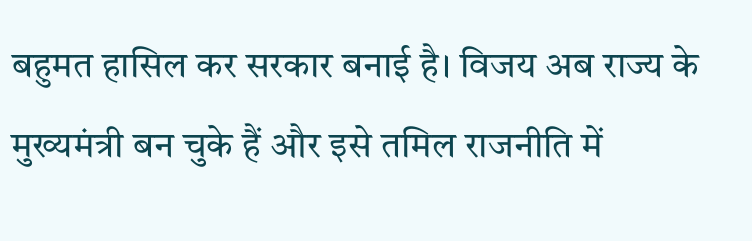बहुमत हासिल कर सरकार बनाई है। विजय अब राज्य के मुख्यमंत्री बन चुके हैं और इसे तमिल राजनीति में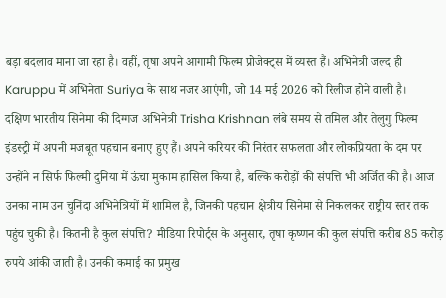बड़ा बदलाव माना जा रहा है। वहीं, तृषा अपने आगामी फिल्म प्रोजेक्ट्स में व्यस्त हैं। अभिनेत्री जल्द ही Karuppu में अभिनेता Suriya के साथ नजर आएंगी, जो 14 मई 2026 को रिलीज होने वाली है।
दक्षिण भारतीय सिनेमा की दिग्गज अभिनेत्री Trisha Krishnan लंबे समय से तमिल और तेलुगु फिल्म इंडस्ट्री में अपनी मजबूत पहचान बनाए हुए हैं। अपने करियर की निरंतर सफलता और लोकप्रियता के दम पर उन्होंने न सिर्फ फिल्मी दुनिया में ऊंचा मुकाम हासिल किया है, बल्कि करोड़ों की संपत्ति भी अर्जित की है। आज उनका नाम उन चुनिंदा अभिनेत्रियों में शामिल है, जिनकी पहचान क्षेत्रीय सिनेमा से निकलकर राष्ट्रीय स्तर तक पहुंच चुकी है। कितनी है कुल संपत्ति? मीडिया रिपोर्ट्स के अनुसार, तृषा कृष्णन की कुल संपत्ति करीब 85 करोड़ रुपये आंकी जाती है। उनकी कमाई का प्रमुख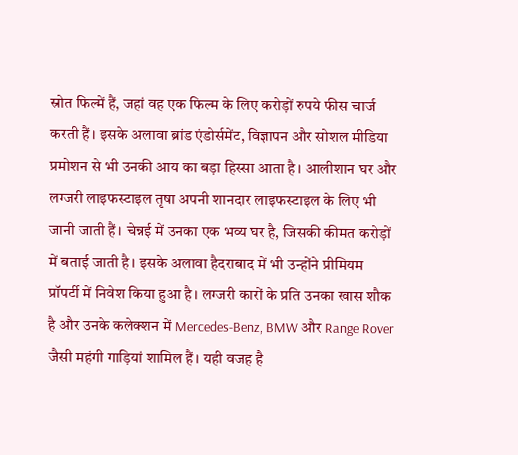स्रोत फिल्में हैं, जहां वह एक फिल्म के लिए करोड़ों रुपये फीस चार्ज करती हैं। इसके अलावा ब्रांड एंडोर्समेंट, विज्ञापन और सोशल मीडिया प्रमोशन से भी उनकी आय का बड़ा हिस्सा आता है। आलीशान घर और लग्जरी लाइफस्टाइल तृषा अपनी शानदार लाइफस्टाइल के लिए भी जानी जाती हैं। चेन्नई में उनका एक भव्य घर है, जिसकी कीमत करोड़ों में बताई जाती है। इसके अलावा हैदराबाद में भी उन्होंने प्रीमियम प्रॉपर्टी में निवेश किया हुआ है। लग्जरी कारों के प्रति उनका खास शौक है और उनके कलेक्शन में Mercedes-Benz, BMW और Range Rover जैसी महंगी गाड़ियां शामिल हैं। यही वजह है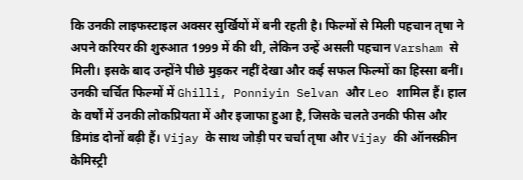कि उनकी लाइफस्टाइल अक्सर सुर्खियों में बनी रहती है। फिल्मों से मिली पहचान तृषा ने अपने करियर की शुरुआत 1999 में की थी, लेकिन उन्हें असली पहचान Varsham से मिली। इसके बाद उन्होंने पीछे मुड़कर नहीं देखा और कई सफल फिल्मों का हिस्सा बनीं। उनकी चर्चित फिल्मों में Ghilli, Ponniyin Selvan और Leo शामिल हैं। हाल के वर्षों में उनकी लोकप्रियता में और इजाफा हुआ है, जिसके चलते उनकी फीस और डिमांड दोनों बढ़ी हैं। Vijay के साथ जोड़ी पर चर्चा तृषा और Vijay की ऑनस्क्रीन केमिस्ट्री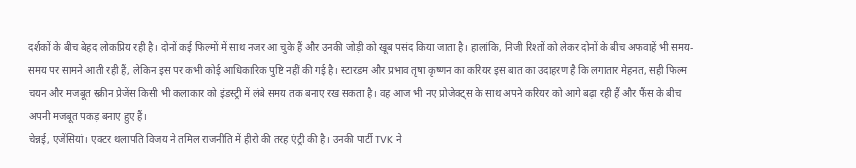दर्शकों के बीच बेहद लोकप्रिय रही है। दोनों कई फिल्मों में साथ नजर आ चुके हैं और उनकी जोड़ी को खूब पसंद किया जाता है। हालांकि, निजी रिश्तों को लेकर दोनों के बीच अफवाहें भी समय-समय पर सामने आती रही हैं, लेकिन इस पर कभी कोई आधिकारिक पुष्टि नहीं की गई है। स्टारडम और प्रभाव तृषा कृष्णन का करियर इस बात का उदाहरण है कि लगातार मेहनत, सही फिल्म चयन और मजबूत स्क्रीन प्रेजेंस किसी भी कलाकार को इंडस्ट्री में लंबे समय तक बनाए रख सकता है। वह आज भी नए प्रोजेक्ट्स के साथ अपने करियर को आगे बढ़ा रही हैं और फैंस के बीच अपनी मजबूत पकड़ बनाए हुए हैं।
चेन्नई, एजेंसियां। एक्टर थलापति विजय ने तमिल राजनीति में हीरो की तरह एंट्री की है। उनकी पार्टी TVK ने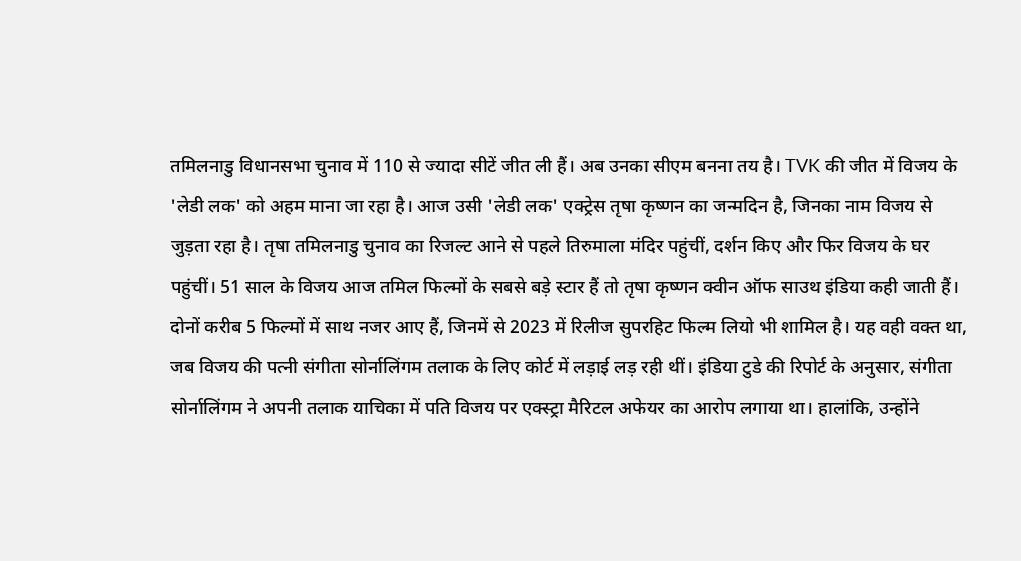तमिलनाडु विधानसभा चुनाव में 110 से ज्यादा सीटें जीत ली हैं। अब उनका सीएम बनना तय है। TVK की जीत में विजय के 'लेडी लक' को अहम माना जा रहा है। आज उसी 'लेडी लक' एक्ट्रेस तृषा कृष्णन का जन्मदिन है, जिनका नाम विजय से जुड़ता रहा है। तृषा तमिलनाडु चुनाव का रिजल्ट आने से पहले तिरुमाला मंदिर पहुंचीं, दर्शन किए और फिर विजय के घर पहुंचीं। 51 साल के विजय आज तमिल फिल्मों के सबसे बड़े स्टार हैं तो तृषा कृष्णन क्वीन ऑफ साउथ इंडिया कही जाती हैं। दोनों करीब 5 फिल्मों में साथ नजर आए हैं, जिनमें से 2023 में रिलीज सुपरहिट फिल्म लियो भी शामिल है। यह वही वक्त था, जब विजय की पत्नी संगीता सोर्नालिंगम तलाक के लिए कोर्ट में लड़ाई लड़ रही थीं। इंडिया टुडे की रिपोर्ट के अनुसार, संगीता सोर्नालिंगम ने अपनी तलाक याचिका में पति विजय पर एक्स्ट्रा मैरिटल अफेयर का आरोप लगाया था। हालांकि, उन्होंने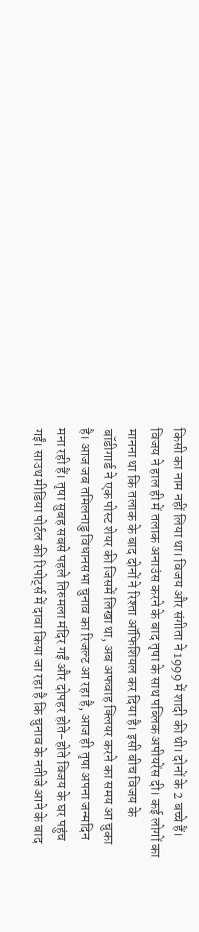किसी का नाम नहीं लिया था। विजय और संगीता ने 1999 में शादी की थी। दोनों के 2 बच्चे हैं। विजय ने हाल ही में तलाक अनाउंस करने के बाद तृषा के साथ पब्लिक अपीयरेंस दी। कई लोगों का मानना था कि तलाक के बाद दोनों ने रिश्ता ऑफिशियल कर दिया है। इसी बीच विजय के बॉडीगार्ड ने एक पोस्ट शेयर की जिसमें लिखा था, अब अफवाह क्लियर करने का समय आ चुका है। आज जब तमिलनाडु विधानसभा चुनाव का रिजल्ट आ रहा है, आज ही तृषा अपना जन्मदिन मना रही हैं। तृषा सुबह सबसे पहले तिरुमला मंदिर गईं और दोपहर होते-होते विजय के घर पहुंच गईं। साउथ मीडिया पोर्टल की रिपोर्ट्स में दावा किया जा रहा है कि चुनाव के नतीजे आने के बाद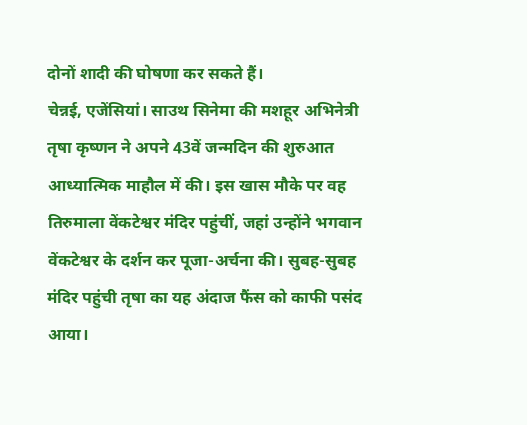दोनों शादी की घोषणा कर सकते हैं।
चेन्नई, एजेंसियां। साउथ सिनेमा की मशहूर अभिनेत्री तृषा कृष्णन ने अपने 43वें जन्मदिन की शुरुआत आध्यात्मिक माहौल में की। इस खास मौके पर वह तिरुमाला वेंकटेश्वर मंदिर पहुंचीं, जहां उन्होंने भगवान वेंकटेश्वर के दर्शन कर पूजा-अर्चना की। सुबह-सुबह मंदिर पहुंची तृषा का यह अंदाज फैंस को काफी पसंद आया।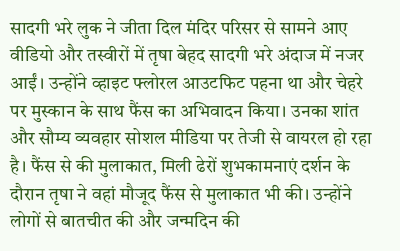सादगी भरे लुक ने जीता दिल मंदिर परिसर से सामने आए वीडियो और तस्वीरों में तृषा बेहद सादगी भरे अंदाज में नजर आईं। उन्होंने व्हाइट फ्लोरल आउटफिट पहना था और चेहरे पर मुस्कान के साथ फैंस का अभिवादन किया। उनका शांत और सौम्य व्यवहार सोशल मीडिया पर तेजी से वायरल हो रहा है। फैंस से की मुलाकात, मिली ढेरों शुभकामनाएं दर्शन के दौरान तृषा ने वहां मौजूद फैंस से मुलाकात भी की। उन्होंने लोगों से बातचीत की और जन्मदिन की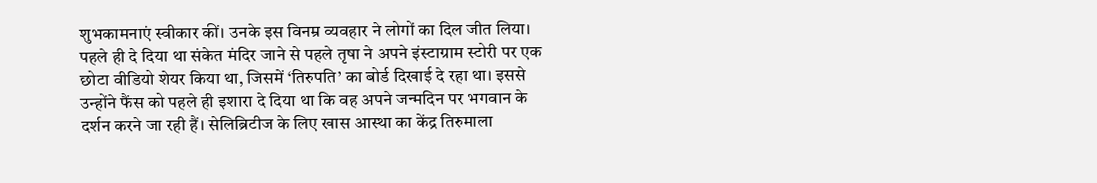शुभकामनाएं स्वीकार कीं। उनके इस विनम्र व्यवहार ने लोगों का दिल जीत लिया। पहले ही दे दिया था संकेत मंदिर जाने से पहले तृषा ने अपने इंस्टाग्राम स्टोरी पर एक छोटा वीडियो शेयर किया था, जिसमें ‘तिरुपति’ का बोर्ड दिखाई दे रहा था। इससे उन्होंने फैंस को पहले ही इशारा दे दिया था कि वह अपने जन्मदिन पर भगवान के दर्शन करने जा रही हैं। सेलिब्रिटीज के लिए खास आस्था का केंद्र तिरुमाला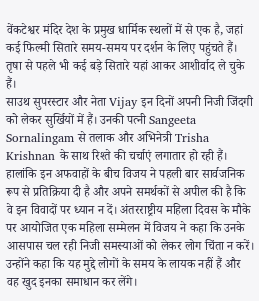वेंकटेश्वर मंदिर देश के प्रमुख धार्मिक स्थलों में से एक है, जहां कई फिल्मी सितारे समय-समय पर दर्शन के लिए पहुंचते हैं। तृषा से पहले भी कई बड़े सितारे यहां आकर आशीर्वाद ले चुके हैं।
साउथ सुपरस्टार और नेता Vijay इन दिनों अपनी निजी जिंदगी को लेकर सुर्खियों में हैं। उनकी पत्नी Sangeeta Sornalingam से तलाक और अभिनेत्री Trisha Krishnan के साथ रिश्ते की चर्चाएं लगातार हो रही हैं। हालांकि इन अफवाहों के बीच विजय ने पहली बार सार्वजनिक रूप से प्रतिक्रिया दी है और अपने समर्थकों से अपील की है कि वे इन विवादों पर ध्यान न दें। अंतरराष्ट्रीय महिला दिवस के मौके पर आयोजित एक महिला सम्मेलन में विजय ने कहा कि उनके आसपास चल रही निजी समस्याओं को लेकर लोग चिंता न करें। उन्होंने कहा कि यह मुद्दे लोगों के समय के लायक नहीं हैं और वह खुद इनका समाधान कर लेंगे।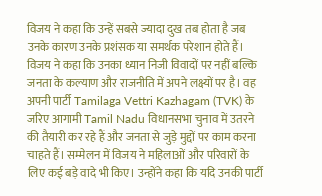विजय ने कहा कि उन्हें सबसे ज्यादा दुख तब होता है जब उनके कारण उनके प्रशंसक या समर्थक परेशान होते हैं। विजय ने कहा कि उनका ध्यान निजी विवादों पर नहीं बल्कि जनता के कल्याण और राजनीति में अपने लक्ष्यों पर है। वह अपनी पार्टी Tamilaga Vettri Kazhagam (TVK) के जरिए आगामी Tamil Nadu विधानसभा चुनाव में उतरने की तैयारी कर रहे हैं और जनता से जुड़े मुद्दों पर काम करना चाहते हैं। सम्मेलन में विजय ने महिलाओं और परिवारों के लिए कई बड़े वादे भी किए। उन्होंने कहा कि यदि उनकी पार्टी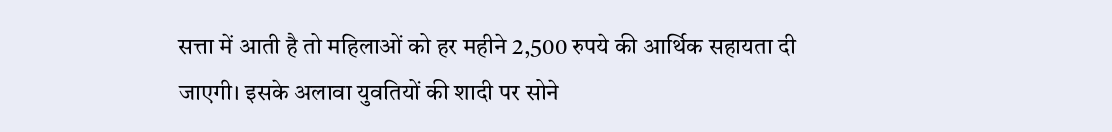सत्ता में आती है तो महिलाओं को हर महीने 2,500 रुपये की आर्थिक सहायता दी जाएगी। इसके अलावा युवतियों की शादी पर सोने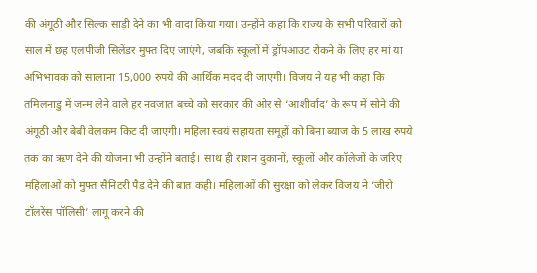की अंगूठी और सिल्क साड़ी देने का भी वादा किया गया। उन्होंने कहा कि राज्य के सभी परिवारों को साल में छह एलपीजी सिलेंडर मुफ्त दिए जाएंगे, जबकि स्कूलों में ड्रॉपआउट रोकने के लिए हर मां या अभिभावक को सालाना 15,000 रुपये की आर्थिक मदद दी जाएगी। विजय ने यह भी कहा कि तमिलनाडु में जन्म लेने वाले हर नवजात बच्चे को सरकार की ओर से ‘आशीर्वाद’ के रूप में सोने की अंगूठी और बेबी वेलकम किट दी जाएगी। महिला स्वयं सहायता समूहों को बिना ब्याज के 5 लाख रुपये तक का ऋण देने की योजना भी उन्होंने बताई। साथ ही राशन दुकानों, स्कूलों और कॉलेजों के जरिए महिलाओं को मुफ्त सैनिटरी पैड देने की बात कही। महिलाओं की सुरक्षा को लेकर विजय ने ‘जीरो टॉलरेंस पॉलिसी’ लागू करने की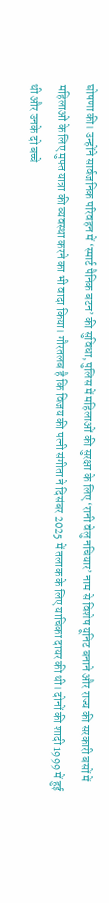घोषणा की। उन्होंने सार्वजनिक परिवहन में ‘स्मार्ट पैनिक बटन’ की सुविधा, पुलिस में महिलाओं की सुरक्षा के लिए ‘रानी वेलु नचियार’ नाम से विशेष यूनिट बनाने और राज्य की सरकारी बसों में महिलाओं के लिए मुफ्त यात्रा की व्यवस्था करने का भी वादा किया। गौरतलब है कि विजय की पत्नी संगीता ने दिसंबर 2025 में तलाक के लिए याचिका दायर की थी। दोनों की शादी 1999 में हुई थी और उनके दो बच्चे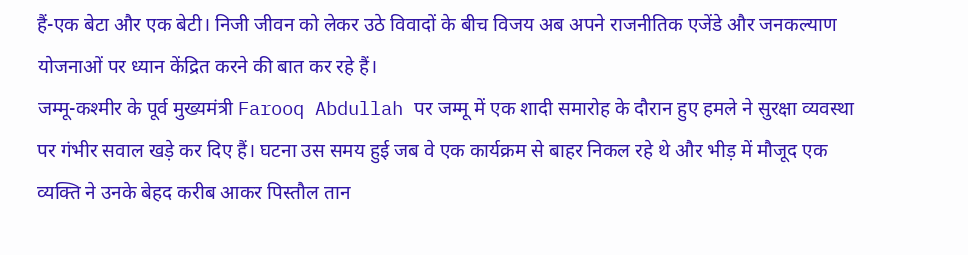हैं-एक बेटा और एक बेटी। निजी जीवन को लेकर उठे विवादों के बीच विजय अब अपने राजनीतिक एजेंडे और जनकल्याण योजनाओं पर ध्यान केंद्रित करने की बात कर रहे हैं।
जम्मू-कश्मीर के पूर्व मुख्यमंत्री Farooq Abdullah पर जम्मू में एक शादी समारोह के दौरान हुए हमले ने सुरक्षा व्यवस्था पर गंभीर सवाल खड़े कर दिए हैं। घटना उस समय हुई जब वे एक कार्यक्रम से बाहर निकल रहे थे और भीड़ में मौजूद एक व्यक्ति ने उनके बेहद करीब आकर पिस्तौल तान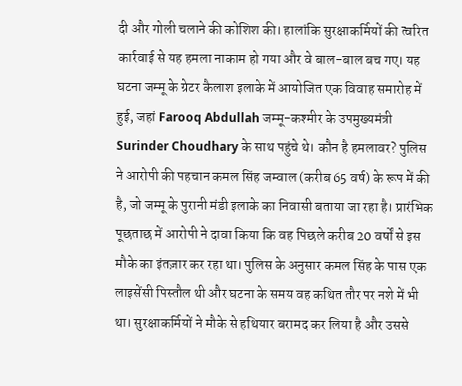दी और गोली चलाने की कोशिश की। हालांकि सुरक्षाकर्मियों की त्वरित कार्रवाई से यह हमला नाकाम हो गया और वे बाल-बाल बच गए। यह घटना जम्मू के ग्रेटर कैलाश इलाके में आयोजित एक विवाह समारोह में हुई, जहां Farooq Abdullah जम्मू-कश्मीर के उपमुख्यमंत्री Surinder Choudhary के साथ पहुंचे थे। कौन है हमलावर? पुलिस ने आरोपी की पहचान कमल सिंह जम्वाल (करीब 65 वर्ष) के रूप में की है, जो जम्मू के पुरानी मंडी इलाके का निवासी बताया जा रहा है। प्रारंभिक पूछताछ में आरोपी ने दावा किया कि वह पिछले करीब 20 वर्षों से इस मौके का इंतज़ार कर रहा था। पुलिस के अनुसार कमल सिंह के पास एक लाइसेंसी पिस्तौल थी और घटना के समय वह कथित तौर पर नशे में भी था। सुरक्षाकर्मियों ने मौके से हथियार बरामद कर लिया है और उससे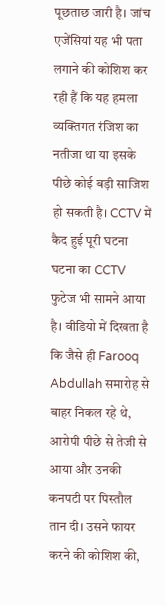पूछताछ जारी है। जांच एजेंसियां यह भी पता लगाने की कोशिश कर रही हैं कि यह हमला व्यक्तिगत रंजिश का नतीजा था या इसके पीछे कोई बड़ी साजिश हो सकती है। CCTV में कैद हुई पूरी घटना घटना का CCTV फुटेज भी सामने आया है। वीडियो में दिखता है कि जैसे ही Farooq Abdullah समारोह से बाहर निकल रहे थे, आरोपी पीछे से तेजी से आया और उनकी कनपटी पर पिस्तौल तान दी। उसने फायर करने की कोशिश की,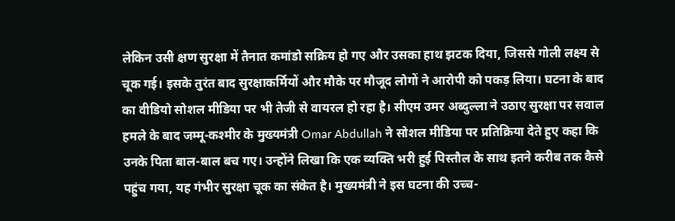लेकिन उसी क्षण सुरक्षा में तैनात कमांडो सक्रिय हो गए और उसका हाथ झटक दिया, जिससे गोली लक्ष्य से चूक गई। इसके तुरंत बाद सुरक्षाकर्मियों और मौके पर मौजूद लोगों ने आरोपी को पकड़ लिया। घटना के बाद का वीडियो सोशल मीडिया पर भी तेजी से वायरल हो रहा है। सीएम उमर अब्दुल्ला ने उठाए सुरक्षा पर सवाल हमले के बाद जम्मू-कश्मीर के मुख्यमंत्री Omar Abdullah ने सोशल मीडिया पर प्रतिक्रिया देते हुए कहा कि उनके पिता बाल-बाल बच गए। उन्होंने लिखा कि एक व्यक्ति भरी हुई पिस्तौल के साथ इतने करीब तक कैसे पहुंच गया, यह गंभीर सुरक्षा चूक का संकेत है। मुख्यमंत्री ने इस घटना की उच्च-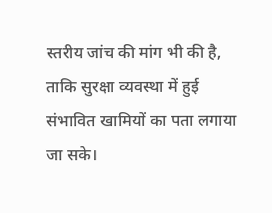स्तरीय जांच की मांग भी की है, ताकि सुरक्षा व्यवस्था में हुई संभावित खामियों का पता लगाया जा सके।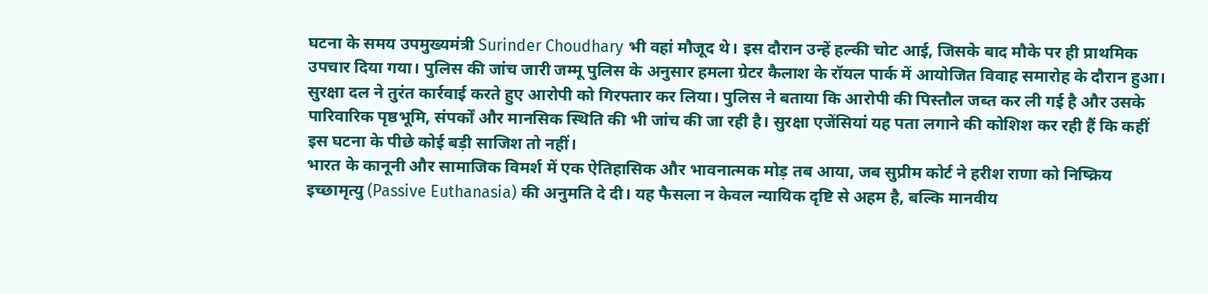घटना के समय उपमुख्यमंत्री Surinder Choudhary भी वहां मौजूद थे। इस दौरान उन्हें हल्की चोट आई, जिसके बाद मौके पर ही प्राथमिक उपचार दिया गया। पुलिस की जांच जारी जम्मू पुलिस के अनुसार हमला ग्रेटर कैलाश के रॉयल पार्क में आयोजित विवाह समारोह के दौरान हुआ। सुरक्षा दल ने तुरंत कार्रवाई करते हुए आरोपी को गिरफ्तार कर लिया। पुलिस ने बताया कि आरोपी की पिस्तौल जब्त कर ली गई है और उसके पारिवारिक पृष्ठभूमि, संपर्कों और मानसिक स्थिति की भी जांच की जा रही है। सुरक्षा एजेंसियां यह पता लगाने की कोशिश कर रही हैं कि कहीं इस घटना के पीछे कोई बड़ी साजिश तो नहीं।
भारत के कानूनी और सामाजिक विमर्श में एक ऐतिहासिक और भावनात्मक मोड़ तब आया, जब सुप्रीम कोर्ट ने हरीश राणा को निष्क्रिय इच्छामृत्यु (Passive Euthanasia) की अनुमति दे दी। यह फैसला न केवल न्यायिक दृष्टि से अहम है, बल्कि मानवीय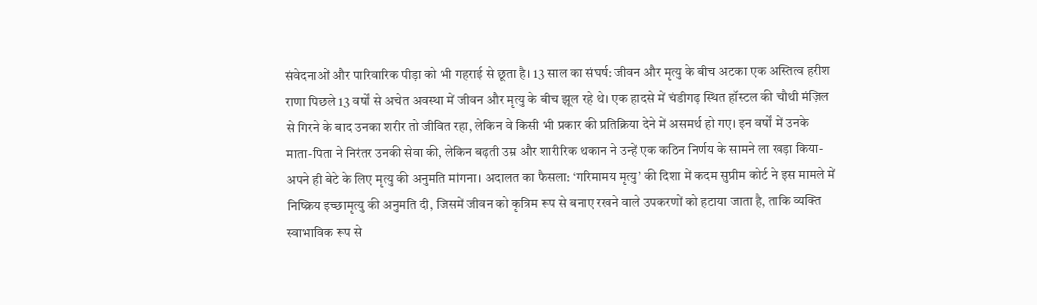संवेदनाओं और पारिवारिक पीड़ा को भी गहराई से छूता है। 13 साल का संघर्ष: जीवन और मृत्यु के बीच अटका एक अस्तित्व हरीश राणा पिछले 13 वर्षों से अचेत अवस्था में जीवन और मृत्यु के बीच झूल रहे थे। एक हादसे में चंडीगढ़ स्थित हॉस्टल की चौथी मंज़िल से गिरने के बाद उनका शरीर तो जीवित रहा, लेकिन वे किसी भी प्रकार की प्रतिक्रिया देने में असमर्थ हो गए। इन वर्षों में उनके माता-पिता ने निरंतर उनकी सेवा की, लेकिन बढ़ती उम्र और शारीरिक थकान ने उन्हें एक कठिन निर्णय के सामने ला खड़ा किया-अपने ही बेटे के लिए मृत्यु की अनुमति मांगना। अदालत का फैसला: ‘गरिमामय मृत्यु’ की दिशा में कदम सुप्रीम कोर्ट ने इस मामले में निष्क्रिय इच्छामृत्यु की अनुमति दी, जिसमें जीवन को कृत्रिम रूप से बनाए रखने वाले उपकरणों को हटाया जाता है, ताकि व्यक्ति स्वाभाविक रूप से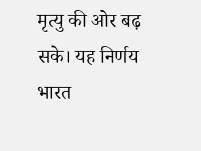मृत्यु की ओर बढ़ सके। यह निर्णय भारत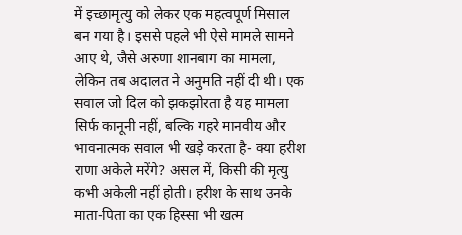में इच्छामृत्यु को लेकर एक महत्वपूर्ण मिसाल बन गया है। इससे पहले भी ऐसे मामले सामने आए थे, जैसे अरुणा शानबाग का मामला, लेकिन तब अदालत ने अनुमति नहीं दी थी। एक सवाल जो दिल को झकझोरता है यह मामला सिर्फ कानूनी नहीं, बल्कि गहरे मानवीय और भावनात्मक सवाल भी खड़े करता है- क्या हरीश राणा अकेले मरेंगे? असल में, किसी की मृत्यु कभी अकेली नहीं होती। हरीश के साथ उनके माता-पिता का एक हिस्सा भी खत्म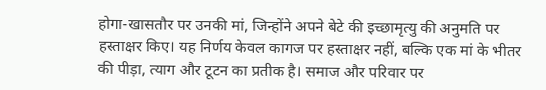होगा-खासतौर पर उनकी मां, जिन्होंने अपने बेटे की इच्छामृत्यु की अनुमति पर हस्ताक्षर किए। यह निर्णय केवल कागज पर हस्ताक्षर नहीं, बल्कि एक मां के भीतर की पीड़ा, त्याग और टूटन का प्रतीक है। समाज और परिवार पर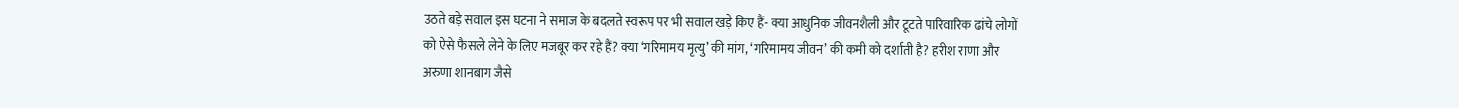उठते बड़े सवाल इस घटना ने समाज के बदलते स्वरूप पर भी सवाल खड़े किए हैं- क्या आधुनिक जीवनशैली और टूटते पारिवारिक ढांचे लोगों को ऐसे फैसले लेने के लिए मजबूर कर रहे हैं? क्या ‘गरिमामय मृत्यु’ की मांग, ‘गरिमामय जीवन’ की कमी को दर्शाती है? हरीश राणा और अरुणा शानबाग जैसे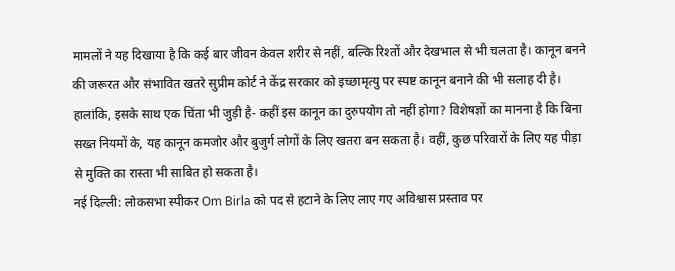मामलों ने यह दिखाया है कि कई बार जीवन केवल शरीर से नहीं, बल्कि रिश्तों और देखभाल से भी चलता है। कानून बनने की जरूरत और संभावित खतरे सुप्रीम कोर्ट ने केंद्र सरकार को इच्छामृत्यु पर स्पष्ट कानून बनाने की भी सलाह दी है। हालांकि, इसके साथ एक चिंता भी जुड़ी है- कहीं इस कानून का दुरुपयोग तो नहीं होगा? विशेषज्ञों का मानना है कि बिना सख्त नियमों के, यह कानून कमजोर और बुजुर्ग लोगों के लिए खतरा बन सकता है। वहीं, कुछ परिवारों के लिए यह पीड़ा से मुक्ति का रास्ता भी साबित हो सकता है।
नई दिल्ली: लोकसभा स्पीकर Om Birla को पद से हटाने के लिए लाए गए अविश्वास प्रस्ताव पर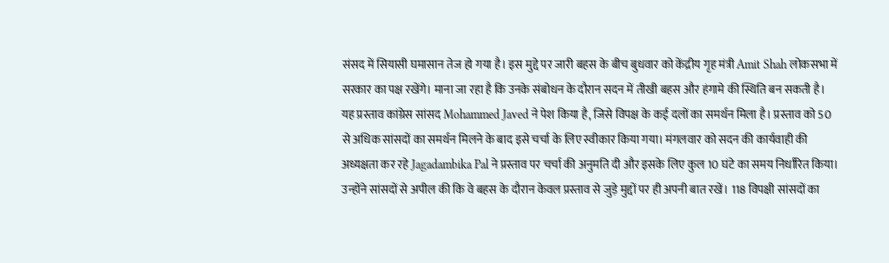संसद में सियासी घमासान तेज हो गया है। इस मुद्दे पर जारी बहस के बीच बुधवार को केंद्रीय गृह मंत्री Amit Shah लोकसभा में सरकार का पक्ष रखेंगे। माना जा रहा है कि उनके संबोधन के दौरान सदन में तीखी बहस और हंगामे की स्थिति बन सकती है। यह प्रस्ताव कांग्रेस सांसद Mohammed Javed ने पेश किया है, जिसे विपक्ष के कई दलों का समर्थन मिला है। प्रस्ताव को 50 से अधिक सांसदों का समर्थन मिलने के बाद इसे चर्चा के लिए स्वीकार किया गया। मंगलवार को सदन की कार्यवाही की अध्यक्षता कर रहे Jagadambika Pal ने प्रस्ताव पर चर्चा की अनुमति दी और इसके लिए कुल 10 घंटे का समय निर्धारित किया। उन्होंने सांसदों से अपील की कि वे बहस के दौरान केवल प्रस्ताव से जुड़े मुद्दों पर ही अपनी बात रखें। 118 विपक्षी सांसदों का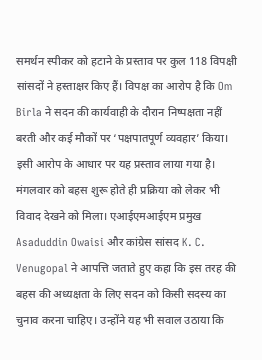समर्थन स्पीकर को हटाने के प्रस्ताव पर कुल 118 विपक्षी सांसदों ने हस्ताक्षर किए हैं। विपक्ष का आरोप है कि Om Birla ने सदन की कार्यवाही के दौरान निष्पक्षता नहीं बरती और कई मौकों पर ‘पक्षपातपूर्ण व्यवहार’ किया। इसी आरोप के आधार पर यह प्रस्ताव लाया गया है। मंगलवार को बहस शुरू होते ही प्रक्रिया को लेकर भी विवाद देखने को मिला। एआईएमआईएम प्रमुख Asaduddin Owaisi और कांग्रेस सांसद K. C. Venugopal ने आपत्ति जताते हुए कहा कि इस तरह की बहस की अध्यक्षता के लिए सदन को किसी सदस्य का चुनाव करना चाहिए। उन्होंने यह भी सवाल उठाया कि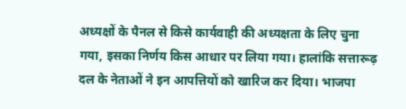अध्यक्षों के पैनल से किसे कार्यवाही की अध्यक्षता के लिए चुना गया, इसका निर्णय किस आधार पर लिया गया। हालांकि सत्तारूढ़ दल के नेताओं ने इन आपत्तियों को खारिज कर दिया। भाजपा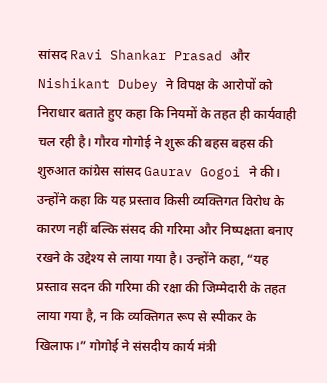सांसद Ravi Shankar Prasad और Nishikant Dubey ने विपक्ष के आरोपों को निराधार बताते हुए कहा कि नियमों के तहत ही कार्यवाही चल रही है। गौरव गोगोई ने शुरू की बहस बहस की शुरुआत कांग्रेस सांसद Gaurav Gogoi ने की। उन्होंने कहा कि यह प्रस्ताव किसी व्यक्तिगत विरोध के कारण नहीं बल्कि संसद की गरिमा और निष्पक्षता बनाए रखने के उद्देश्य से लाया गया है। उन्होंने कहा, “यह प्रस्ताव सदन की गरिमा की रक्षा की जिम्मेदारी के तहत लाया गया है, न कि व्यक्तिगत रूप से स्पीकर के खिलाफ।” गोगोई ने संसदीय कार्य मंत्री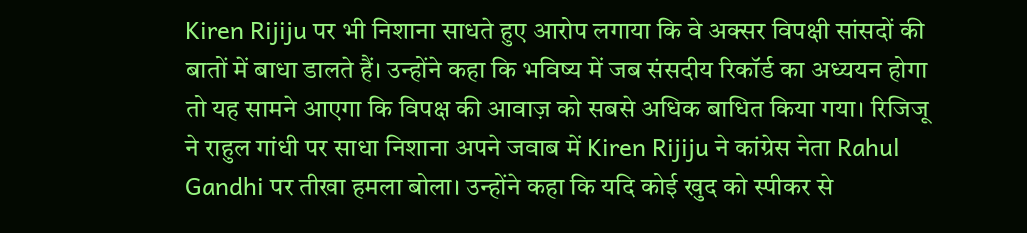Kiren Rijiju पर भी निशाना साधते हुए आरोप लगाया कि वे अक्सर विपक्षी सांसदों की बातों में बाधा डालते हैं। उन्होंने कहा कि भविष्य में जब संसदीय रिकॉर्ड का अध्ययन होगा तो यह सामने आएगा कि विपक्ष की आवाज़ को सबसे अधिक बाधित किया गया। रिजिजू ने राहुल गांधी पर साधा निशाना अपने जवाब में Kiren Rijiju ने कांग्रेस नेता Rahul Gandhi पर तीखा हमला बोला। उन्होंने कहा कि यदि कोई खुद को स्पीकर से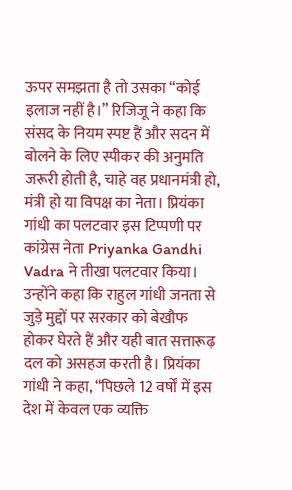ऊपर समझता है तो उसका “कोई इलाज नहीं है।” रिजिजू ने कहा कि संसद के नियम स्पष्ट हैं और सदन में बोलने के लिए स्पीकर की अनुमति जरूरी होती है, चाहे वह प्रधानमंत्री हो, मंत्री हो या विपक्ष का नेता। प्रियंका गांधी का पलटवार इस टिप्पणी पर कांग्रेस नेता Priyanka Gandhi Vadra ने तीखा पलटवार किया। उन्होंने कहा कि राहुल गांधी जनता से जुड़े मुद्दों पर सरकार को बेखौफ होकर घेरते हैं और यही बात सत्तारूढ़ दल को असहज करती है। प्रियंका गांधी ने कहा, “पिछले 12 वर्षों में इस देश में केवल एक व्यक्ति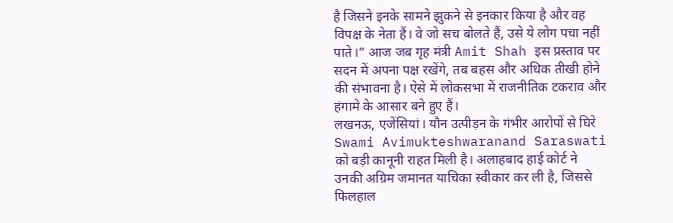है जिसने इनके सामने झुकने से इनकार किया है और वह विपक्ष के नेता हैं। वे जो सच बोलते हैं, उसे ये लोग पचा नहीं पाते।” आज जब गृह मंत्री Amit Shah इस प्रस्ताव पर सदन में अपना पक्ष रखेंगे, तब बहस और अधिक तीखी होने की संभावना है। ऐसे में लोकसभा में राजनीतिक टकराव और हंगामे के आसार बने हुए हैं।
लखनऊ, एजेंसियां। यौन उत्पीड़न के गंभीर आरोपों से घिरे Swami Avimukteshwaranand Saraswati को बड़ी कानूनी राहत मिली है। अलाहबाद हाई कोर्ट ने उनकी अग्रिम जमानत याचिका स्वीकार कर ली है, जिससे फिलहाल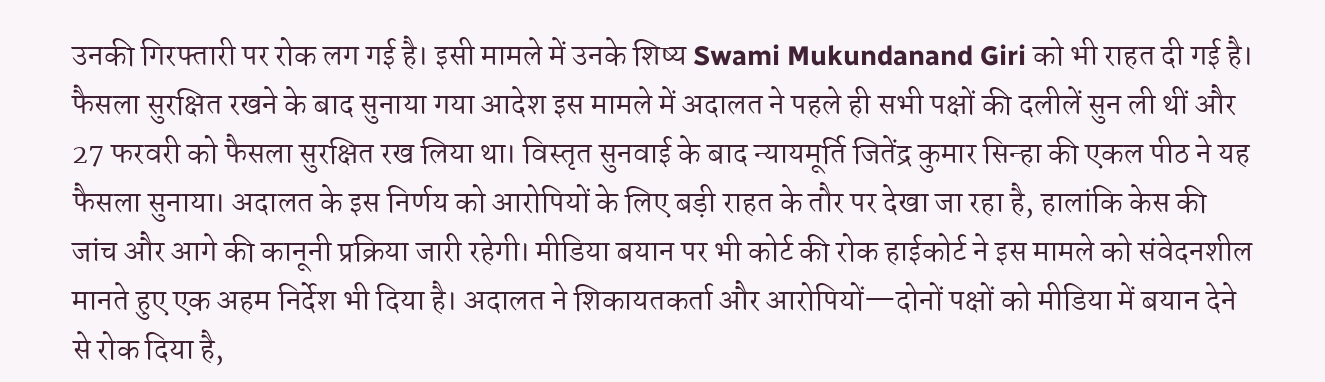उनकी गिरफ्तारी पर रोक लग गई है। इसी मामले में उनके शिष्य Swami Mukundanand Giri को भी राहत दी गई है। फैसला सुरक्षित रखने के बाद सुनाया गया आदेश इस मामले में अदालत ने पहले ही सभी पक्षों की दलीलें सुन ली थीं और 27 फरवरी को फैसला सुरक्षित रख लिया था। विस्तृत सुनवाई के बाद न्यायमूर्ति जितेंद्र कुमार सिन्हा की एकल पीठ ने यह फैसला सुनाया। अदालत के इस निर्णय को आरोपियों के लिए बड़ी राहत के तौर पर देखा जा रहा है, हालांकि केस की जांच और आगे की कानूनी प्रक्रिया जारी रहेगी। मीडिया बयान पर भी कोर्ट की रोक हाईकोर्ट ने इस मामले को संवेदनशील मानते हुए एक अहम निर्देश भी दिया है। अदालत ने शिकायतकर्ता और आरोपियों—दोनों पक्षों को मीडिया में बयान देने से रोक दिया है,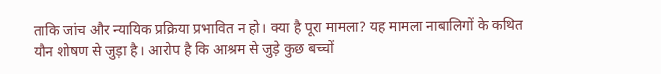ताकि जांच और न्यायिक प्रक्रिया प्रभावित न हो। क्या है पूरा मामला? यह मामला नाबालिगों के कथित यौन शोषण से जुड़ा है। आरोप है कि आश्रम से जुड़े कुछ बच्चों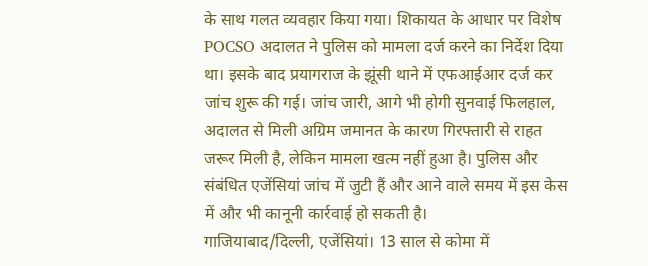के साथ गलत व्यवहार किया गया। शिकायत के आधार पर विशेष POCSO अदालत ने पुलिस को मामला दर्ज करने का निर्देश दिया था। इसके बाद प्रयागराज के झूंसी थाने में एफआईआर दर्ज कर जांच शुरू की गई। जांच जारी, आगे भी होगी सुनवाई फिलहाल, अदालत से मिली अग्रिम जमानत के कारण गिरफ्तारी से राहत जरूर मिली है, लेकिन मामला खत्म नहीं हुआ है। पुलिस और संबंधित एजेंसियां जांच में जुटी हैं और आने वाले समय में इस केस में और भी कानूनी कार्रवाई हो सकती है।
गाजियाबाद/दिल्ली, एजेंसियां। 13 साल से कोमा में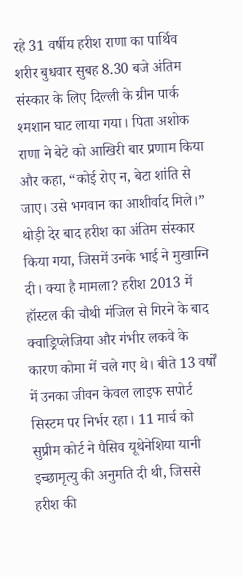रहे 31 वर्षीय हरीश राणा का पार्थिव शरीर बुधवार सुबह 8.30 बजे अंतिम संस्कार के लिए दिल्ली के ग्रीन पार्क श्मशान घाट लाया गया। पिता अशोक राणा ने बेटे को आखिरी बार प्रणाम किया और कहा, “कोई रोए न, बेटा शांति से जाए। उसे भगवान का आशीर्वाद मिले।” थोड़ी देर बाद हरीश का अंतिम संस्कार किया गया, जिसमें उनके भाई ने मुखाग्नि दी। क्या है मामला? हरीश 2013 में हॉस्टल की चौथी मंजिल से गिरने के बाद क्वाड्रिप्लेजिया और गंभीर लकवे के कारण कोमा में चले गए थे। बीते 13 वर्षों में उनका जीवन केवल लाइफ सपोर्ट सिस्टम पर निर्भर रहा। 11 मार्च को सुप्रीम कोर्ट ने पैसिव यूथेनेशिया यानी इच्छामृत्यु की अनुमति दी थी, जिससे हरीश की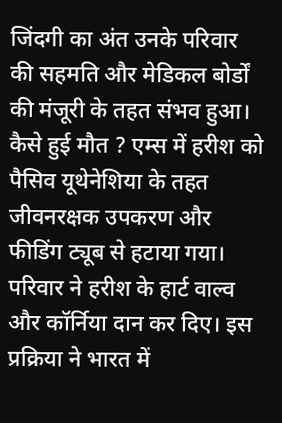जिंदगी का अंत उनके परिवार की सहमति और मेडिकल बोर्डों की मंजूरी के तहत संभव हुआ। कैसे हुई मौत ? एम्स में हरीश को पैसिव यूथेनेशिया के तहत जीवनरक्षक उपकरण और फीडिंग ट्यूब से हटाया गया। परिवार ने हरीश के हार्ट वाल्व और कॉर्निया दान कर दिए। इस प्रक्रिया ने भारत में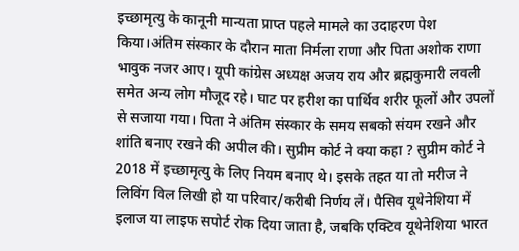इच्छामृत्यु के कानूनी मान्यता प्राप्त पहले मामले का उदाहरण पेश किया।अंतिम संस्कार के दौरान माता निर्मला राणा और पिता अशोक राणा भावुक नजर आए। यूपी कांग्रेस अध्यक्ष अजय राय और ब्रह्मकुमारी लवली समेत अन्य लोग मौजूद रहे। घाट पर हरीश का पार्थिव शरीर फूलों और उपलों से सजाया गया। पिता ने अंतिम संस्कार के समय सबको संयम रखने और शांति बनाए रखने की अपील की। सुप्रीम कोर्ट ने क्या कहा ? सुप्रीम कोर्ट ने 2018 में इच्छामृत्यु के लिए नियम बनाए थे। इसके तहत या तो मरीज ने लिविंग विल लिखी हो या परिवार/करीबी निर्णय लें। पैसिव यूथेनेशिया में इलाज या लाइफ सपोर्ट रोक दिया जाता है, जबकि एक्टिव यूथेनेशिया भारत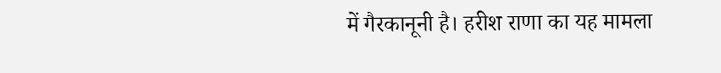में गैरकानूनी है। हरीश राणा का यह मामला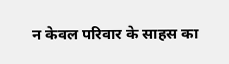न केवल परिवार के साहस का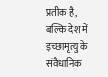प्रतीक है, बल्कि देश में इच्छामृत्यु के संवैधानिक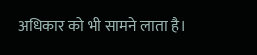अधिकार को भी सामने लाता है।